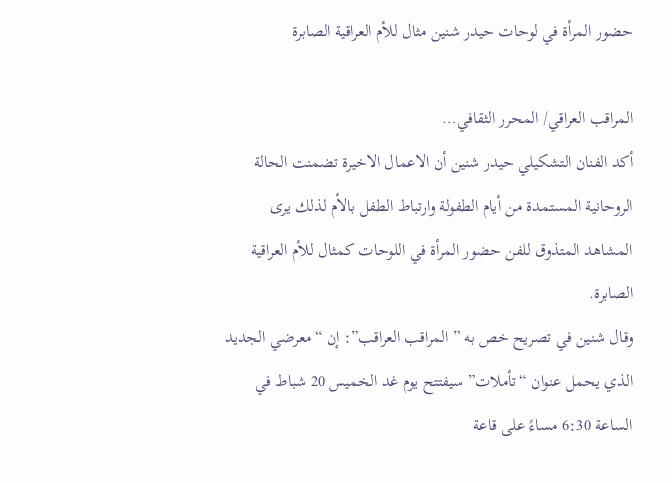حضور المرأة في لوحات حيدر شنين مثال للأم العراقية الصابرة

المراقب العراقي/ المحرر الثقافي…
أكد الفنان التشكيلي حيدر شنين أن الاعمال الاخيرة تضمنت الحالة الروحانية المستمدة من أيام الطفولة وارتباط الطفل بالأم لذلك يرى المشاهد المتذوق للفن حضور المرأة في اللوحات كمثال للأم العراقية الصابرة.
وقال شنين في تصريح خص به ” المراقب العراقب”: إن “معرضي الجديد الذي يحمل عنوان “تأملات” سيفتتح يوم غد الخميس 20 شباط في الساعة 6:30 مساءً على قاعة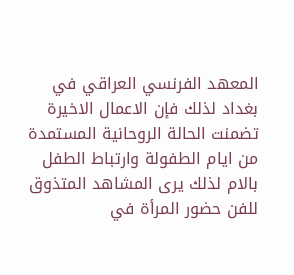المعهد الفرنسي العراقي في بغداد لذلك فإن الاعمال الاخيرة تضمنت الحالة الروحانية المستمدة من ايام الطفولة وارتباط الطفل بالام لذلك يرى المشاهد المتذوق للفن حضور المرأة في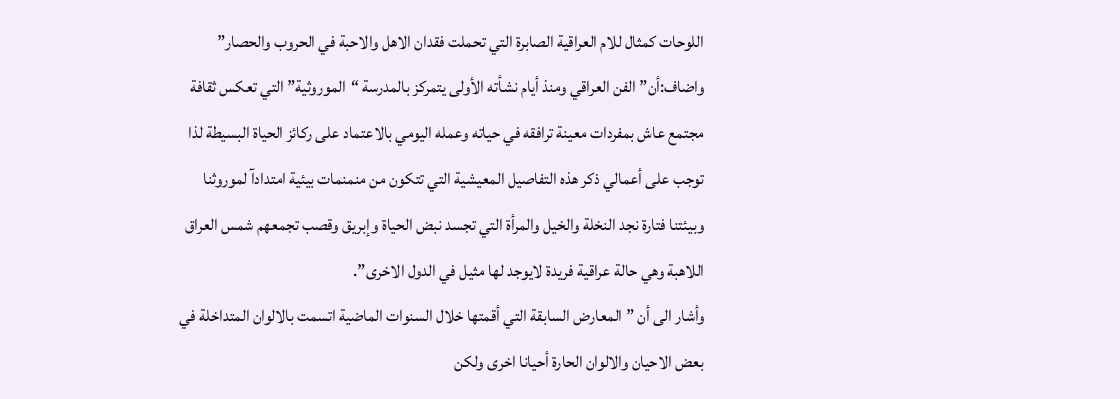اللوحات كمثال للام العراقية الصابرة التي تحملت فقدان الاهل والاحبة في الحروب والحصار”
واضاف:أن” الفن العراقي ومنذ أيام نشأته الأولى يتمركز بالمدرسة “الموروثية” التي تعكس ثقافة مجتمع عاش بمفردات معينة ترافقه في حياته وعمله اليومي بالاعتماد على ركائز الحياة البسيطة لذا توجب على أعمالي ذكر هذه التفاصيل المعيشية التي تتكون من منمنمات بيئية امتدادآ لموروثنا وبيئتنا فتارة نجد النخلة والخيل والمرأة التي تجسد نبض الحياة وإبريق وقصب تجمعهم شمس العراق اللاهبة وهي حالة عراقية فريدة لايوجد لها مثيل في الدول الاخرى”.
وأشار الى أن ” المعارض السابقة التي أقمتها خلال السنوات الماضية اتسمت بالالوان المتداخلة في بعض الاحيان والالوان الحارة أحيانا اخرى ولكن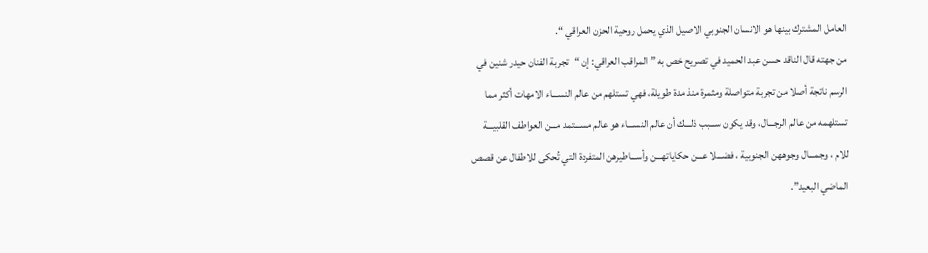العامل المشترك بينها هو الانسان الجنوبي الاصيل الذي يحمل روحية الحزن العراقي “.
من جهته قال الناقد حسن عبد الحميد في تصريح خص به ” المراقب العراقي: إن “تجربة الفنان حيدر شنين في الرسم ناتجة أصلا من تجربة متواصلة ومثمرة منذ مدة طويلة، فهي تستلهم من عالم النســـاء الامهات أكثر مما تستلهمه من عالم الرجـــال، وقد يكون ســـبب ذلـــك أن عالم النســـاء هو عالم مســـتمد مـــن العواطف القلبيـــة للام ، وجمـــال وجوههن الجنوبية ، فضـــلا عـــن حكاياتهـــن وأســـاطيرهن المتفردة التي تُحكى للاطفال عن قصص الماضي البعيد”.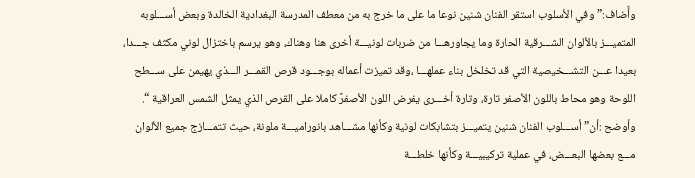وأَضاف:”وفي الأسلوب استقر الفنان شنين نوعا ما على ما خرج به من معطف المدرسة البغدادية الخالدة وبعض أســـلوبه المتميـــز بالألوان الشـــرقية الحارة وما يجاورهـــا من ضربات لونيـــة أخرى هنا وهناك، وهو يرسم باختزال لوني مكثف جـــدا، بعيدا عـــن التشـــخيصية التي قد تخلخل بناء عملهـــا ،وقد تميزت أعماله بوجـــود قرص القمـــر الـــذي يهيمن على ســـطح اللوحة وهو محاط باللون الأصفر تارة، وتارة أخـــرى يفرض اللون الأصفرً كاملا على القرص الذي يمثل الشمس العراقية “.
وأوضح :أن” أســـلوب الفنان شنين يتميـــز بتشابكات لونية وكأنها مشـــاهد بانوراميـــة ملونة، حيث تتمـــازج جميع الألوان مـــع بعضها البعـــض، في عملية تركيبيـــة وكأنها خلطـــة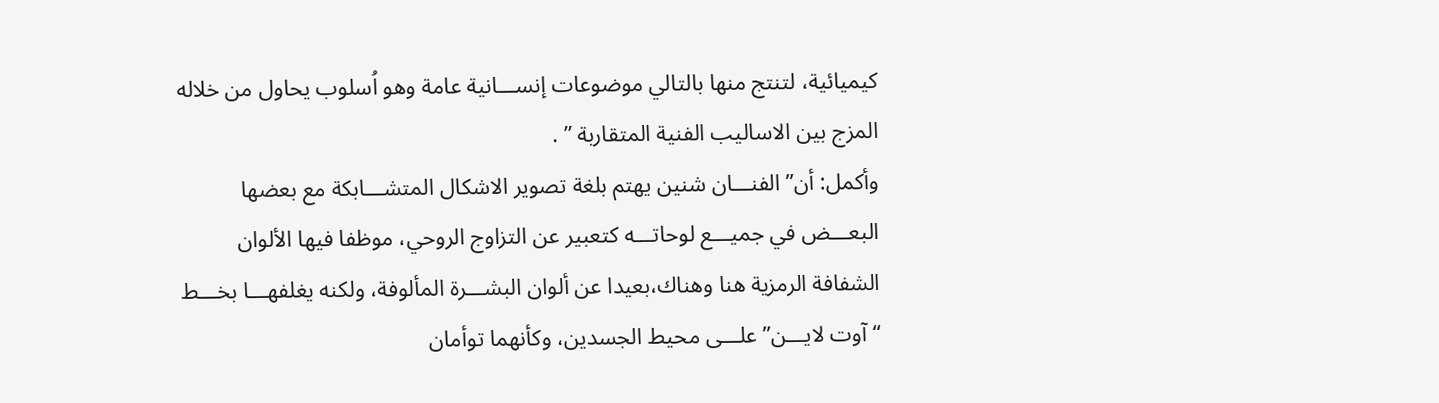كيميائية، لتنتج منها بالتالي موضوعات إنســـانية عامة وهو اُسلوب يحاول من خلاله المزج بين الاساليب الفنية المتقاربة ” .
وأكمل: أن” الفنـــان شنين يهتم بلغة تصوير الاشكال المتشـــابكة مع بعضها البعـــض في جميـــع لوحاتـــه كتعبير عن التزاوج الروحي، موظفا فيها الألوان الشفافة الرمزية هنا وهناك،بعيدا عن ألوان البشـــرة المألوفة، ولكنه يغلفهـــا بخـــط “آوت لايـــن” علـــى محيط الجسدين، وكأنهما توأمان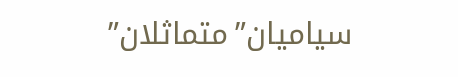سياميان”متماثلان”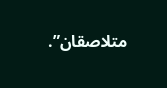متلاصقان”.